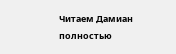Читаем Дамиан полностью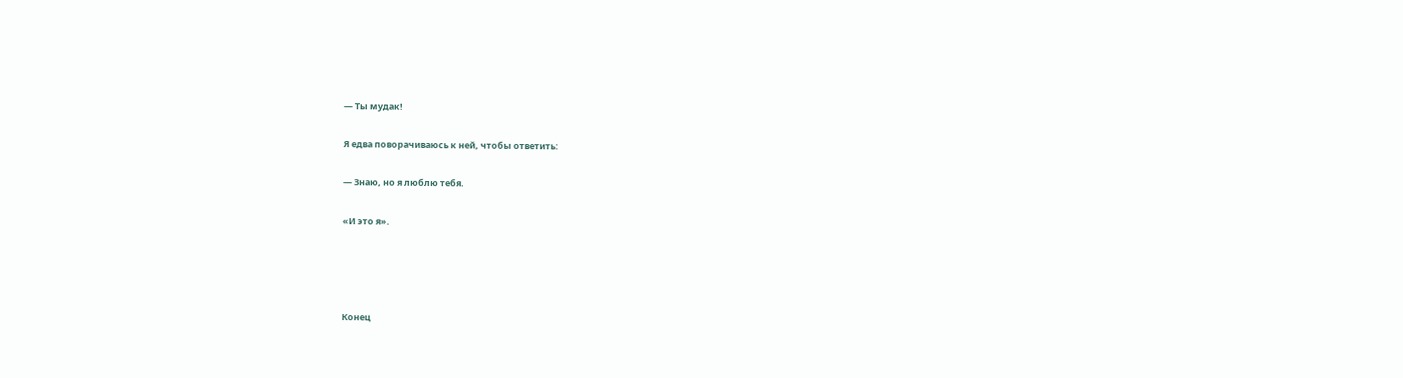— Ты мудак!

Я едва поворачиваюсь к ней, чтобы ответить:

— Знаю, но я люблю тебя.

«И это я».




Конец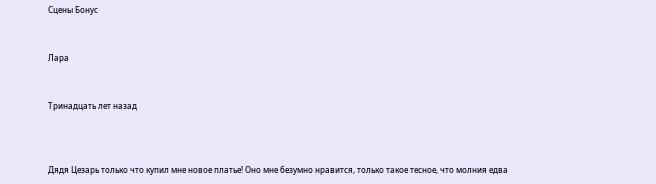Сцены Бонус


Лара


Тринадцать лет назад



Дядя Цезарь только что купил мне новое платье! Оно мне безумно нравится, только такое тесное, что молния едва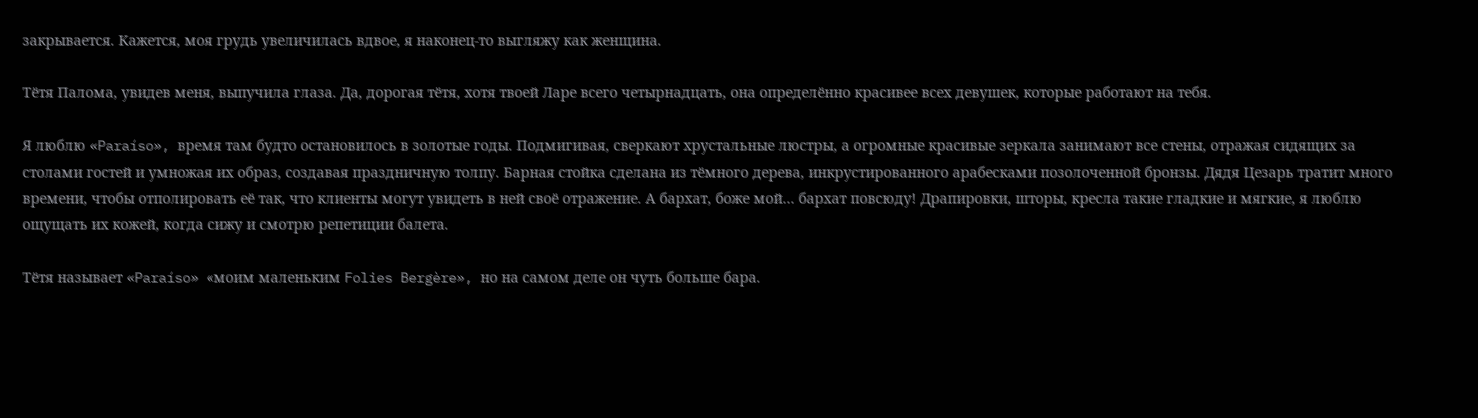закрывается. Кажется, моя грудь увеличилась вдвое, я наконец-то выгляжу как женщина.

Тётя Палома, увидев меня, выпучила глаза. Да, дорогая тётя, хотя твоей Ларе всего четырнадцать, она определённо красивее всех девушек, которые работают на тебя.

Я люблю «Paraíso», время там будто остановилось в золотые годы. Подмигивая, сверкают хрустальные люстры, а огромные красивые зеркала занимают все стены, отражая сидящих за столами гостей и умножая их образ, создавая праздничную толпу. Барная стойка сделана из тёмного дерева, инкрустированного арабесками позолоченной бронзы. Дядя Цезарь тратит много времени, чтобы отполировать её так, что клиенты могут увидеть в ней своё отражение. А бархат, боже мой… бархат повсюду! Драпировки, шторы, кресла такие гладкие и мягкие, я люблю ощущать их кожей, когда сижу и смотрю репетиции балета.

Тётя называет «Paraíso» «моим маленьким Folies Bergère», но на самом деле он чуть больше бара.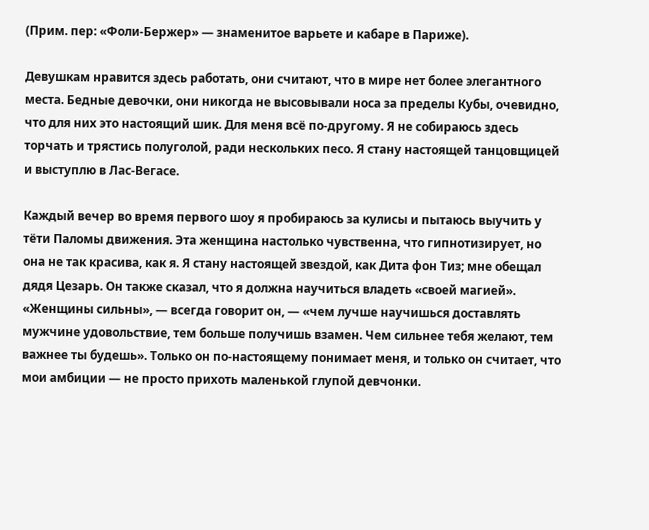(Прим. пер: «Фоли-Бержер» — знаменитое варьете и кабаре в Париже).

Девушкам нравится здесь работать, они считают, что в мире нет более элегантного места. Бедные девочки, они никогда не высовывали носа за пределы Кубы, очевидно, что для них это настоящий шик. Для меня всё по-другому. Я не собираюсь здесь торчать и трястись полуголой, ради нескольких песо. Я стану настоящей танцовщицей и выступлю в Лас-Вегасе.

Каждый вечер во время первого шоу я пробираюсь за кулисы и пытаюсь выучить у тёти Паломы движения. Эта женщина настолько чувственна, что гипнотизирует, но она не так красива, как я. Я стану настоящей звездой, как Дита фон Тиз; мне обещал дядя Цезарь. Он также сказал, что я должна научиться владеть «своей магией». «Женщины сильны», — всегда говорит он, — «чем лучше научишься доставлять мужчине удовольствие, тем больше получишь взамен. Чем сильнее тебя желают, тем важнее ты будешь». Только он по-настоящему понимает меня, и только он считает, что мои амбиции — не просто прихоть маленькой глупой девчонки.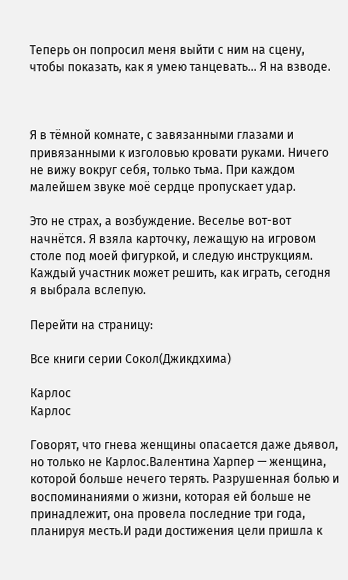Теперь он попросил меня выйти с ним на сцену, чтобы показать, как я умею танцевать… Я на взводе.



Я в тёмной комнате, с завязанными глазами и привязанными к изголовью кровати руками. Ничего не вижу вокруг себя, только тьма. При каждом малейшем звуке моё сердце пропускает удар.

Это не страх, а возбуждение. Веселье вот-вот начнётся. Я взяла карточку, лежащую на игровом столе под моей фигуркой, и следую инструкциям. Каждый участник может решить, как играть, сегодня я выбрала вслепую.

Перейти на страницу:

Все книги серии Сокол(Джикдхима)

Карлос
Карлос

Говорят, что гнева женщины опасается даже дьявол, но только не Карлос.Валентина Харпер — женщина, которой больше нечего терять. Разрушенная болью и воспоминаниями о жизни, которая ей больше не принадлежит, она провела последние три года, планируя месть.И ради достижения цели пришла к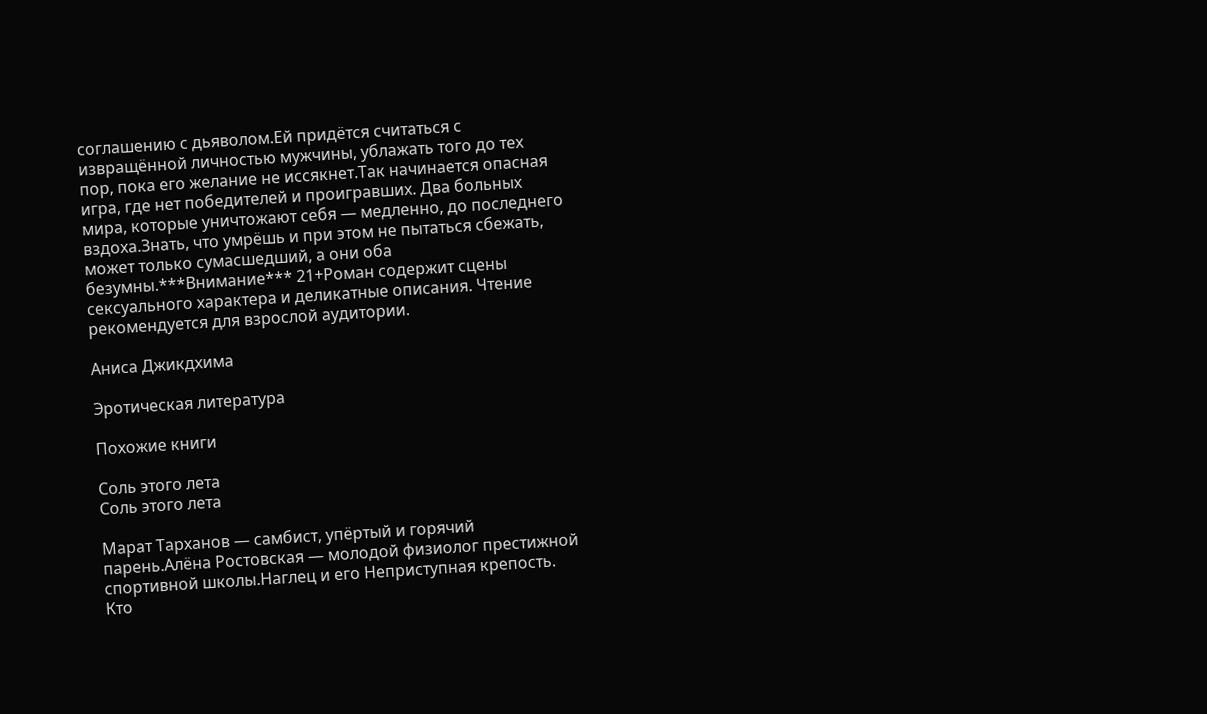соглашению с дьяволом.Ей придётся считаться с извращённой личностью мужчины, ублажать того до тех пор, пока его желание не иссякнет.Так начинается опасная игра, где нет победителей и проигравших. Два больных мира, которые уничтожают себя — медленно, до последнего вздоха.Знать, что умрёшь и при этом не пытаться сбежать, может только сумасшедший, а они оба безумны.***Внимание*** 21+Роман содержит сцены сексуального характера и деликатные описания. Чтение рекомендуется для взрослой аудитории.

Аниса Джикдхима

Эротическая литература

Похожие книги

Соль этого лета
Соль этого лета

Марат Тарханов — самбист, упёртый и горячий парень.Алёна Ростовская — молодой физиолог престижной спортивной школы.Наглец и его Неприступная крепость. Кто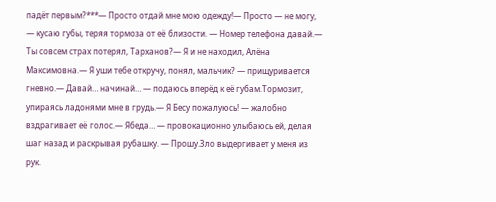падёт первым?***— Просто отдай мне мою одежду!— Просто — не могу, — кусаю губы, теряя тормоза от еë близости. — Номер телефона давай.— Ты совсем страх потерял, Тарханов?— Я и не находил, Алёна Максимовна.— Я уши тебе откручу, понял, мальчик? — прищуривается гневно.— Давай… начинай… — подаюсь вперёд к её губам.Тормозит, упираясь ладонями мне в грудь.— Я Бесу пожалуюсь! — жалобно вздрагивает еë голос.— Ябеда… — провокационно улыбаюсь ей, делая шаг назад и раскрывая рубашку. — Прошу.Зло выдергивает у меня из рук.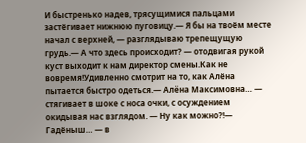И быстренько надев, трясущимися пальцами застёгивает нижнюю пуговицу.— Я бы на твоём месте начал с верхней, — разглядываю трепещущую грудь.— А что здесь происходит? — отодвигая рукой куст выходит к нам директор смены.Как не вовремя!Удивленно смотрит на то, как Алёна пытается быстро одеться.— Алëна Максимовна… — стягивает в шоке с носа очки, с осуждением окидывая нас взглядом. — Ну как можно?!— Гадёныш… — в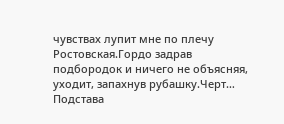чувствах лупит мне по плечу Ростовская.Гордо задрав подбородок и ничего не объясняя, уходит, запахнув рубашку.Черт… Подстава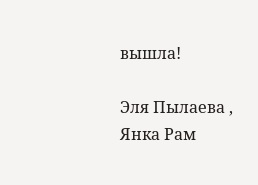вышла!

Эля Пылаева , Янка Рам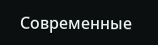Современные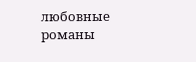любовные романы